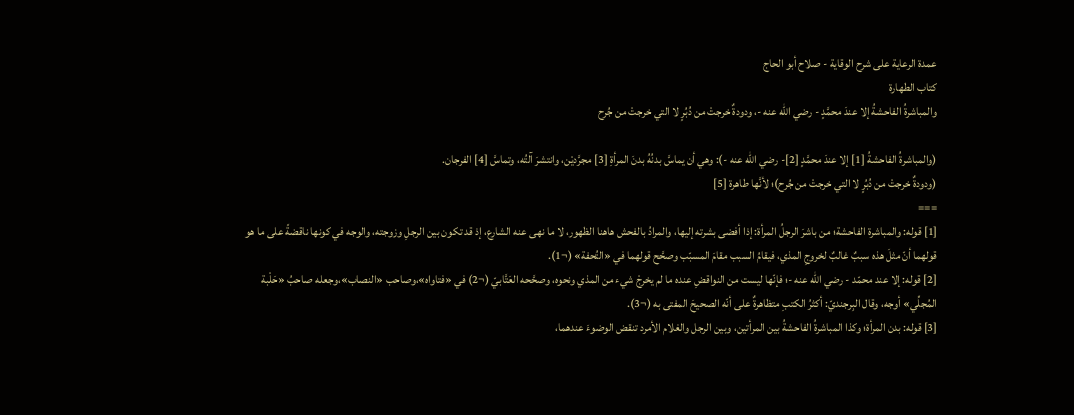عمدة الرعاية على شرح الوقاية - صلاح أبو الحاج
كتاب الطهارة
والمباشرةُ الفاحشةُ إلا عندَ محمَّدٍ - رضي الله عنه -، ودودةٌ خرجتْ من دُبُرٍ لا التي خرجتْ من جُرح

(والمباشرةُ الفاحشةُ [1] إلا عندَ محمَّدٍ [2]- رضي الله عنه -): وهي أن يماسَّ بدنُهُ بدنَ المرأةِ [3] مجرَّديْن، وانتشرَ آلتُه، وتماسَّ [4] الفرجان.
(ودودةٌ خرجتْ من دُبُرٍ لا التي خرجتْ من جُرح)؛ لأنَّها طاهرة [5]
===
[1] قوله: والمباشرة الفاحشة؛ من باشرَ الرجلُ المرأة: إذا أفضى بشرته إليها، والمرادُ بالفحش هاهنا الظهور، لا ما نهى عنه الشارع، إذ قد تكون بين الرجلِ وزوجته، والوجه في كونها ناقضةً على ما هو قولهما أنّ مثلَ هذه سببٌ غالبٌ لخروجِ المذي، فيقامُ السبب مقامَ المسبّب وصحَّح قولهما في «التُحفة» (¬1).
[2] قوله: إلا عند محمّد - رضي الله عنه -؛ فإنّها ليست من النواقضِ عنده ما لم يخرجْ شيء من المذي ونحوه، وصحَّحه العَتَّابيّ (¬2) في «فتاواه»،وصاحب «النصاب»،وجعله صاحبُ «حَلْبة المُجلِّي» أوجه، وقال البِرجنديّ: أكثرُ الكتبِ متظاهرةٌ على أنّه الصحيحَ المفتى به (¬3).
[3] قوله: بدن المرأة؛ وكذا المباشرةُ الفاحشةُ بين المرأتين، وبين الرجل والغلام الأمرد تنقض الوضوءَ عندهما،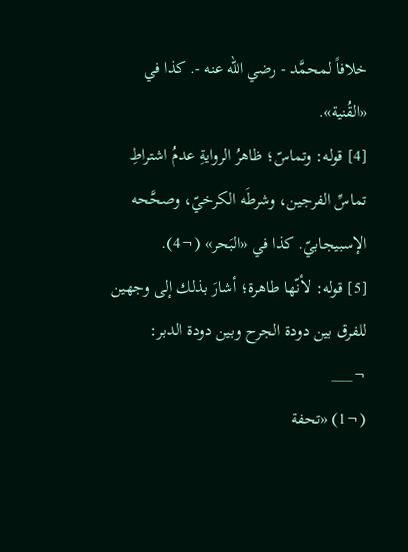خلافاً لمحمَّد - رضي الله عنه -. كذا في «القُنية».
[4] قوله: وتماسّ؛ ظاهرُ الروايةِ عدمُ اشتراطِ تماسِّ الفرجين، وشرطَه الكرخيّ، وصحَّحه الإسبيجابيّ. كذا في «البَحر» (¬4).
[5] قوله: لأنّها طاهرة؛ أشارَ بذلك إلى وجهين للفرق بين دودة الجرح وبين دودة الدبر:
¬___
(¬1) «تحفة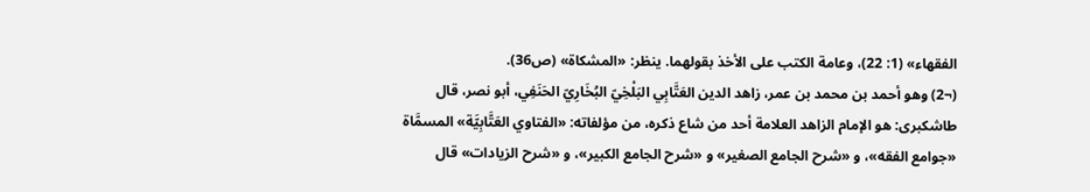الفقهاء» (1: 22)، وعامة الكتب على الأخذ بقولهما. ينظر: «المشكاة» (ص36).
(¬2) وهو أحمد بن محمد بن عمر، زاهد الدين العَتَّابِي البَلْخِيّ البُخَارِيّ الحَنَفِي، أبو نصر، قال طاشكبرى: هو الإمام الزاهد العلامة أحد من شاع ذكره، من مؤلفاته: «الفتاوي العَتَّابِيَّة» المسمَّاة «جوامع الفقه»، و «شرح الجامع الصغير» و «شرح الجامع الكبير»، و «شرح الزيادات» قال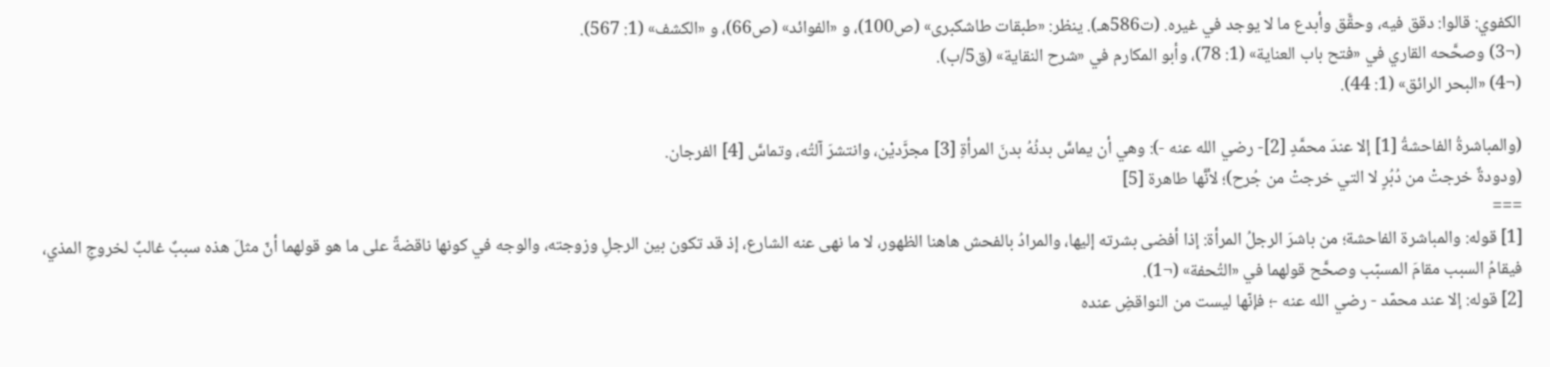الكفوي: قالوا: دقق فيه، وحقَّق وأبدع ما لا يوجد في غيره. (ت586هـ). ينظر: «طبقات طاشكبرى» (ص100)، و «الفوائد» (ص66)، و «الكشف» (1: 567).
(¬3) وصحَّحه القاري في «فتح باب العناية» (1: 78)، وأبو المكارم في «شرح النقاية» (ق5/ب).
(¬4) «البحر الرائق» (1: 44).

(والمباشرةُ الفاحشةُ [1] إلا عندَ محمَّدٍ [2]- رضي الله عنه -): وهي أن يماسَّ بدنُهُ بدنَ المرأةِ [3] مجرَّديْن، وانتشرَ آلتُه، وتماسَّ [4] الفرجان.
(ودودةٌ خرجتْ من دُبُرٍ لا التي خرجتْ من جُرح)؛ لأنَّها طاهرة [5]
===
[1] قوله: والمباشرة الفاحشة؛ من باشرَ الرجلُ المرأة: إذا أفضى بشرته إليها، والمرادُ بالفحش هاهنا الظهور، لا ما نهى عنه الشارع، إذ قد تكون بين الرجلِ وزوجته، والوجه في كونها ناقضةً على ما هو قولهما أنّ مثلَ هذه سببٌ غالبٌ لخروجِ المذي، فيقامُ السبب مقامَ المسبّب وصحَّح قولهما في «التُحفة» (¬1).
[2] قوله: إلا عند محمّد - رضي الله عنه -؛ فإنّها ليست من النواقضِ عنده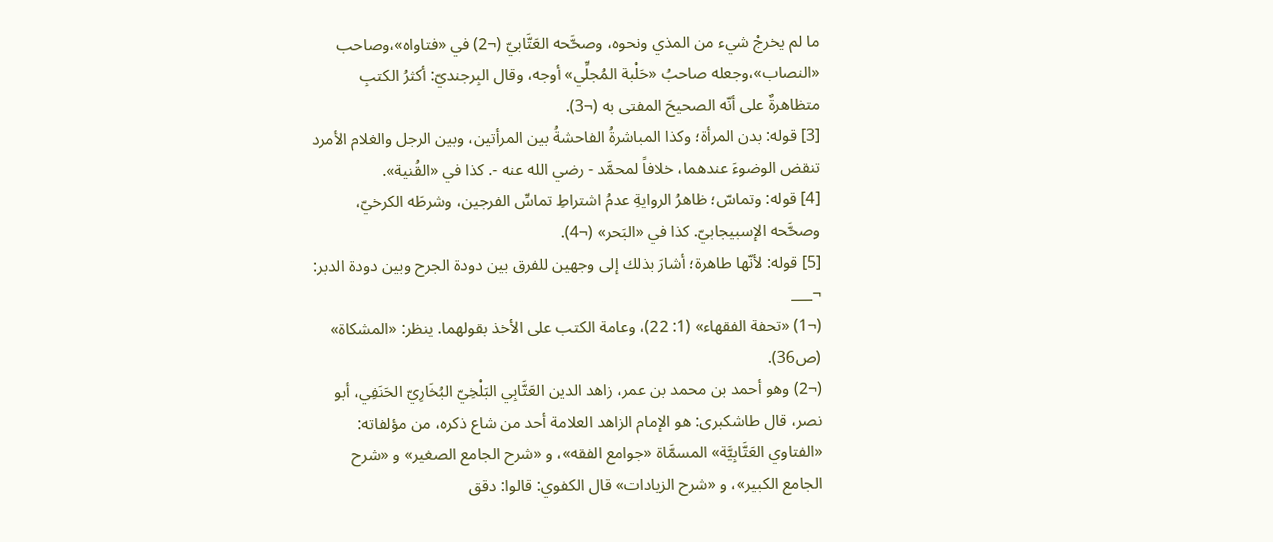ما لم يخرجْ شيء من المذي ونحوه، وصحَّحه العَتَّابيّ (¬2) في «فتاواه»،وصاحب «النصاب»،وجعله صاحبُ «حَلْبة المُجلِّي» أوجه، وقال البِرجنديّ: أكثرُ الكتبِ متظاهرةٌ على أنّه الصحيحَ المفتى به (¬3).
[3] قوله: بدن المرأة؛ وكذا المباشرةُ الفاحشةُ بين المرأتين، وبين الرجل والغلام الأمرد تنقض الوضوءَ عندهما، خلافاً لمحمَّد - رضي الله عنه -. كذا في «القُنية».
[4] قوله: وتماسّ؛ ظاهرُ الروايةِ عدمُ اشتراطِ تماسِّ الفرجين، وشرطَه الكرخيّ، وصحَّحه الإسبيجابيّ. كذا في «البَحر» (¬4).
[5] قوله: لأنّها طاهرة؛ أشارَ بذلك إلى وجهين للفرق بين دودة الجرح وبين دودة الدبر:
¬___
(¬1) «تحفة الفقهاء» (1: 22)، وعامة الكتب على الأخذ بقولهما. ينظر: «المشكاة» (ص36).
(¬2) وهو أحمد بن محمد بن عمر، زاهد الدين العَتَّابِي البَلْخِيّ البُخَارِيّ الحَنَفِي، أبو نصر، قال طاشكبرى: هو الإمام الزاهد العلامة أحد من شاع ذكره، من مؤلفاته: «الفتاوي العَتَّابِيَّة» المسمَّاة «جوامع الفقه»، و «شرح الجامع الصغير» و «شرح الجامع الكبير»، و «شرح الزيادات» قال الكفوي: قالوا: دقق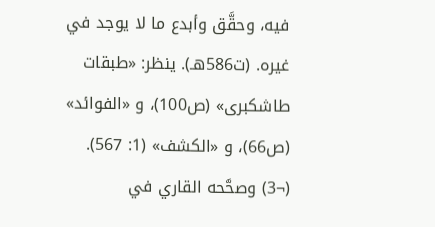فيه، وحقَّق وأبدع ما لا يوجد في غيره. (ت586هـ). ينظر: «طبقات طاشكبرى» (ص100)، و «الفوائد» (ص66)، و «الكشف» (1: 567).
(¬3) وصحَّحه القاري في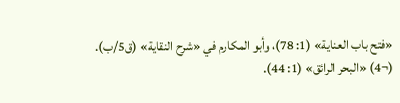«فتح باب العناية» (1: 78)، وأبو المكارم في «شرح النقاية» (ق5/ب).
(¬4) «البحر الرائق» (1: 44).